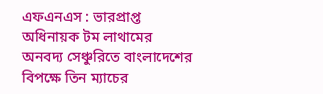এফএনএস : ভারপ্রাপ্ত অধিনায়ক টম লাথামের অনবদ্য সেঞ্চুরিতে বাংলাদেশের বিপক্ষে তিন ম্যাচের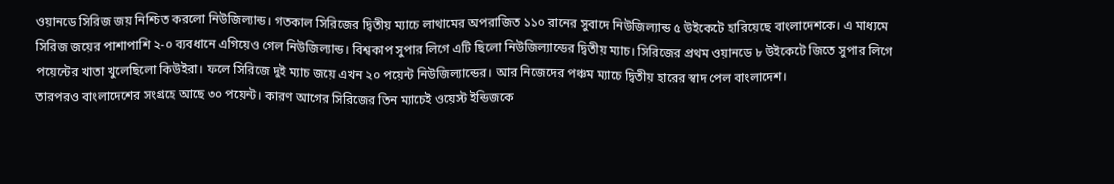ওয়ানডে সিরিজ জয় নিশ্চিত করলো নিউজিল্যান্ড। গতকাল সিরিজের দ্বিতীয় ম্যাচে লাথামের অপরাজিত ১১০ রানের সুবাদে নিউজিল্যান্ড ৫ উইকেটে হারিয়েছে বাংলাদেশকে। এ মাধ্যমে সিরিজ জয়ের পাশাপাশি ২-০ ব্যবধানে এগিয়েও গেল নিউজিল্যান্ড। বিশ্বকাপ সুপার লিগে এটি ছিলো নিউজিল্যান্ডের দ্বিতীয় ম্যাচ। সিরিজের প্রথম ওয়ানডে ৮ উইকেটে জিতে সুপার লিগে পয়েন্টের খাতা খুলেছিলো কিউইরা। ফলে সিরিজে দুই ম্যাচ জয়ে এখন ২০ পয়েন্ট নিউজিল্যান্ডের। আর নিজেদের পঞ্চম ম্যাচে দ্বিতীয় হারের স্বাদ পেল বাংলাদেশ।
তারপরও বাংলাদেশের সংগ্রহে আছে ৩০ পয়েন্ট। কারণ আগের সিরিজের তিন ম্যাচেই ওয়েস্ট ইন্ডিজকে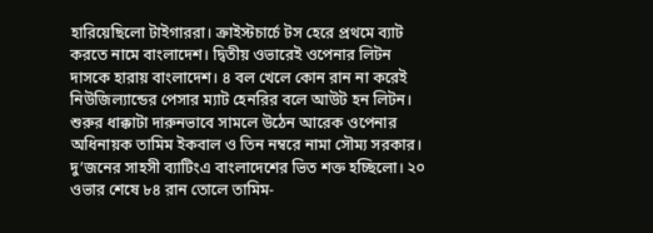হারিয়েছিলো টাইগাররা। ক্রাইস্টচার্চে টস হেরে প্রথমে ব্যাট করতে নামে বাংলাদেশ। দ্বিতীয় ওভারেই ওপেনার লিটন দাসকে হারায় বাংলাদেশ। ৪ বল খেলে কোন রান না করেই নিউজিল্যান্ডের পেসার ম্যাট হেনরির বলে আউট হন লিটন। শুরুর ধাক্কাটা দারুনভাবে সামলে উঠেন আরেক ওপেনার অধিনায়ক তামিম ইকবাল ও তিন নম্বরে নামা সৌম্য সরকার। দু’জনের সাহসী ব্যাটিংএ বাংলাদেশের ভিত শক্ত হচ্ছিলো। ২০ ওভার শেষে ৮৪ রান তোলে তামিম-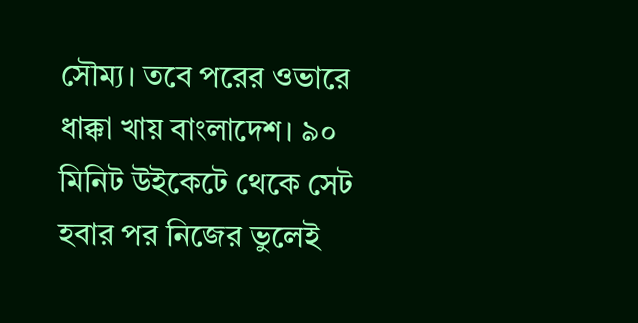সৌম্য। তবে পরের ওভারে ধাক্কা খায় বাংলাদেশ। ৯০ মিনিট উইকেটে থেকে সেট হবার পর নিজের ভুলেই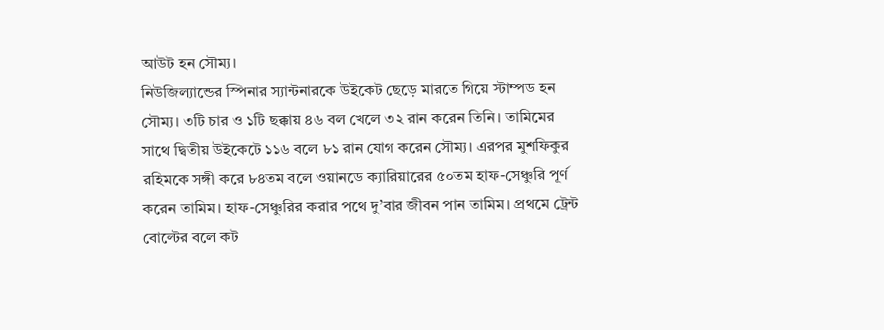আউট হন সৌম্য।
নিউজিল্যান্ডের স্পিনার স্যান্টনারকে উইকেট ছেড়ে মারতে গিয়ে স্টাম্পড হন সৌম্য। ৩টি চার ও ১টি ছক্কায় ৪৬ বল খেলে ৩২ রান করেন তিনি। তামিমের সাথে দ্বিতীয় উইকেটে ১১৬ বলে ৮১ রান যোগ করেন সৌম্য। এরপর মুশফিকুর রহিমকে সঙ্গী করে ৮৪তম বলে ওয়ানডে ক্যারিয়ারের ৫০তম হাফ-সেঞ্চুরি পূর্ণ করেন তামিম। হাফ-সেঞ্চুরির করার পথে দু’বার জীবন পান তামিম। প্রথমে ট্রেন্ট বোল্টের বলে কট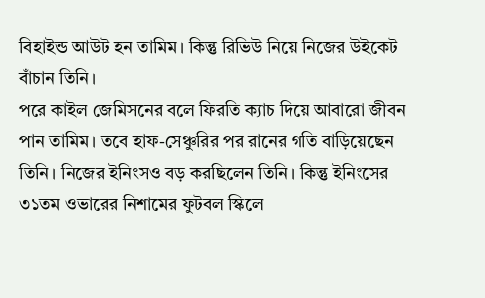বিহাইন্ড আউট হন তামিম। কিন্তু রিভিউ নিয়ে নিজের উইকেট বাঁচান তিনি।
পরে কাইল জেমিসনের বলে ফিরতি ক্যাচ দিয়ে আবারো জীবন পান তামিম। তবে হাফ-সেঞ্চুরির পর রানের গতি বাড়িয়েছেন তিনি। নিজের ইনিংসও বড় করছিলেন তিনি। কিন্তু ইনিংসের ৩১তম ওভারের নিশামের ফুটবল স্কিলে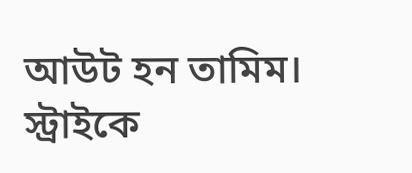আউট হন তামিম। স্ট্রাইকে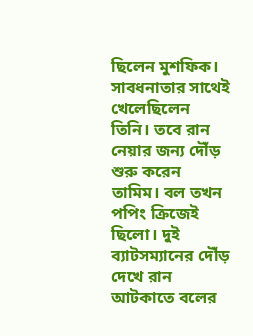ছিলেন মুশফিক। সাবধনাতার সাথেই খেলেছিলেন তিনি। তবে রান নেয়ার জন্য দৌঁড় শুরু করেন তামিম। বল তখন পপিং ক্রিজেই ছিলো। দুই ব্যাটসম্যানের দৌঁড় দেখে রান আটকাতে বলের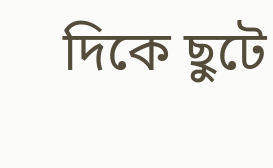দিকে ছুটে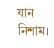যান নিশাম।